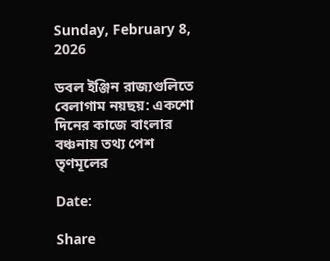Sunday, February 8, 2026

ডবল ইঞ্জিন রাজ্যগুলিতে বেলাগাম নয়ছয়: একশো দিনের কাজে বাংলার বঞ্চনায় তথ্য পেশ তৃণমূলের

Date:

Share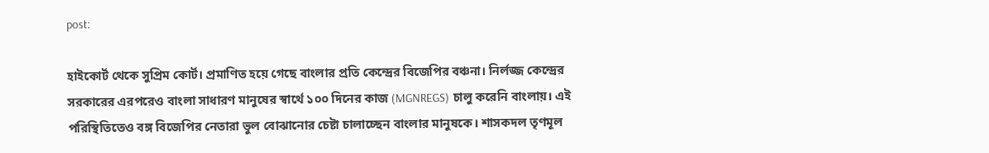post:

হাইকোর্ট থেকে সুপ্রিম কোর্ট। প্রমাণিত হয়ে গেছে বাংলার প্রতি কেন্দ্রের বিজেপির বঞ্চনা। নির্লজ্জ কেন্দ্রের সরকারের এরপরেও বাংলা সাধারণ মানুষের স্বার্থে ১০০ দিনের কাজ (MGNREGS) চালু করেনি বাংলায়। এই পরিস্থিতিতেও বঙ্গ বিজেপির নেতারা ভুল বোঝানোর চেষ্টা চালাচ্ছেন বাংলার মানুষকে। শাসকদল তৃণমূল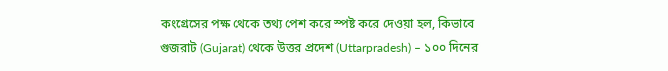কংগ্রেসের পক্ষ থেকে তথ্য পেশ করে স্পষ্ট করে দেওয়া হল, কিভাবে গুজরাট (Gujarat) থেকে উত্তর প্রদেশ (Uttarpradesh) – ১০০ দিনের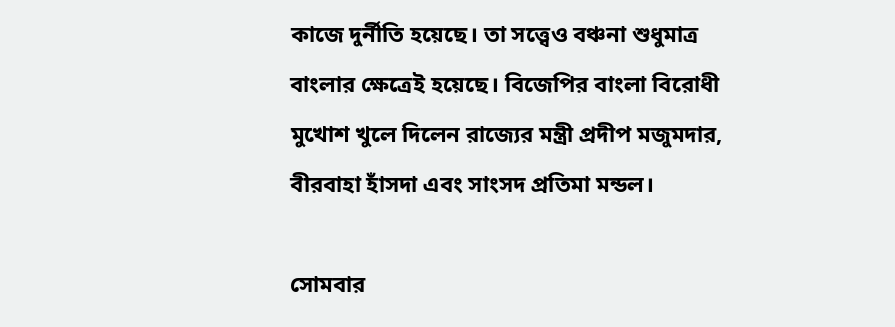কাজে দুর্নীতি হয়েছে। তা সত্ত্বেও বঞ্চনা শুধুমাত্র বাংলার ক্ষেত্রেই হয়েছে। বিজেপির বাংলা বিরোধী মুখোশ খুলে দিলেন রাজ্যের মন্ত্রী প্রদীপ মজুমদার, বীরবাহা হাঁসদা এবং সাংসদ প্রতিমা মন্ডল।

সোমবার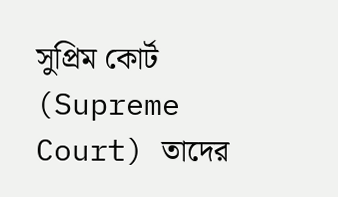সুপ্রিম কোর্ট (Supreme Court) তাদের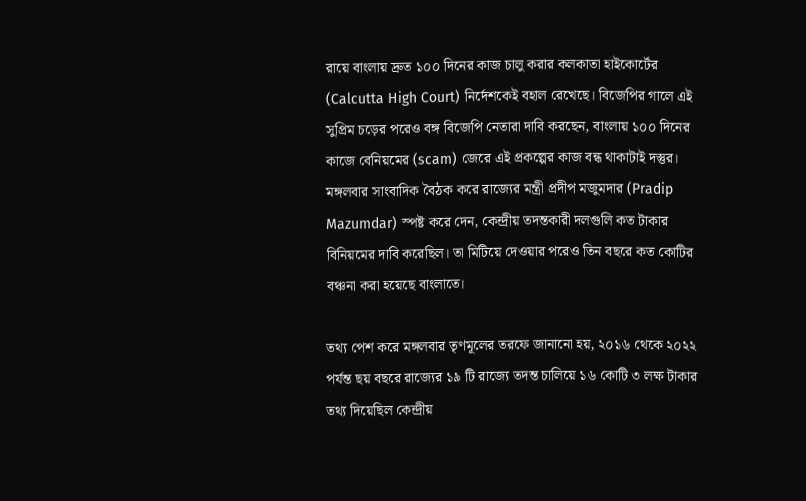রায়ে বাংলায় দ্রুত ১০০ দিনের কাজ চালু করার কলকাতা হাইকোর্টের (Calcutta High Court) নির্দেশকেই বহাল রেখেছে। বিজেপির গালে এই সুপ্রিম চড়ের পরেও বঙ্গ বিজেপি নেতারা দাবি করছেন, বাংলায় ১০০ দিনের কাজে বেনিয়মের (scam) জেরে এই প্রকল্পের কাজ বন্ধ থাকাটাই দস্তুর। মঙ্গলবার সাংবাদিক বৈঠক করে রাজ্যের মন্ত্রী প্রদীপ মজুমদার (Pradip Mazumdar) স্পষ্ট করে দেন, কেন্দ্রীয় তদন্তকারী দলগুলি কত টাকার বিনিয়মের দাবি করেছিল। তা মিটিয়ে দেওয়ার পরেও তিন বছরে কত কোটির বঞ্চনা করা হয়েছে বাংলাতে।

তথ্য পেশ করে মঙ্গলবার তৃণমূলের তরফে জানানো হয়, ২০১৬ থেকে ২০২২ পর্যন্ত ছয় বছরে রাজ্যের ১৯ টি রাজ্যে তদন্ত চালিয়ে ১৬ কোটি ৩ লক্ষ টাকার তথ্য দিয়েছিল কেন্দ্রীয়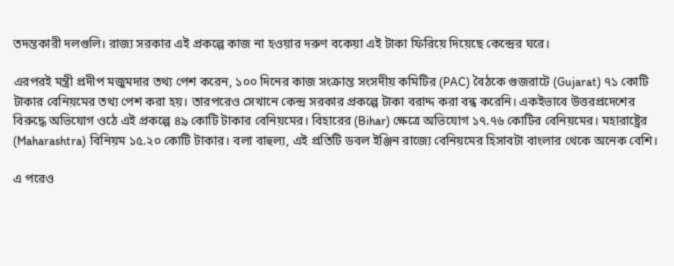তদন্তকারী দলগুলি। রাজ্য সরকার এই প্রকল্পে কাজ না হওয়ার দরুণ বকেয়া এই টাকা ফিরিয়ে দিয়েছে কেন্দ্রের ঘরে।

এরপরই মন্ত্রী প্রদীপ মজুমদার তথ্য পেশ করেন, ১০০ দিনের কাজ সংক্রান্ত সংসদীয় কমিটির (PAC) বৈঠকে গুজরাটে (Gujarat) ৭১ কোটি টাকার বেনিয়মের তথ্য পেশ করা হয়। তারপরেও সেখানে কেন্দ্র সরকার প্রকল্পে টাকা বরাদ্দ করা বন্ধ করেনি। একইভাবে উত্তরপ্রদেশের বিরুদ্ধে অভিযোগ ওঠে এই প্রকল্পে ৪৯ কোটি টাকার বেনিয়মের। বিহারের (Bihar) ক্ষেত্রে অভিযোগ ১৭.৭৬ কোটির বেনিয়মের। মহারাষ্ট্রের (Maharashtra) বিনিয়ম ১৫.২০ কোটি টাকার। বলা বাহুল্য, এই প্রতিটি ডবল ইঞ্জিন রাজ্যে বেনিয়মের হিসাবটা বাংলার থেকে অনেক বেশি।

এ পরেও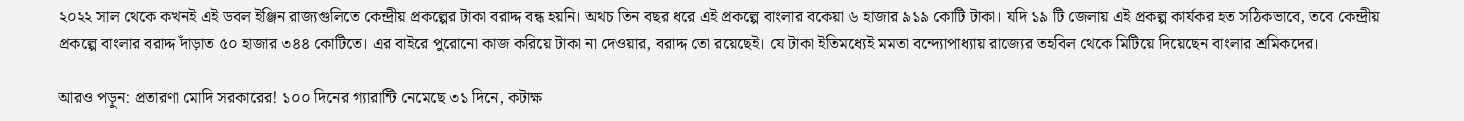২০২২ সাল থেকে কখনই এই ডবল ইঞ্জিন রাজ্যগুলিতে কেন্দ্রীয় প্রকল্পের টাকা বরাদ্দ বন্ধ হয়নি। অথচ তিন বছর ধরে এই প্রকল্পে বাংলার বকেয়া ৬ হাজার ৯১৯ কোটি টাকা। যদি ১৯ টি জেলায় এই প্রকল্প কার্যকর হত সঠিকভাবে, তবে কেন্দ্রীয় প্রকল্পে বাংলার বরাদ্দ দাঁড়াত ৫০ হাজার ৩৪৪ কোটিতে। এর বাইরে পুরোনো কাজ করিয়ে টাকা না দেওয়ার, বরাদ্দ তো রয়েছেই। যে টাকা ইতিমধ্যেই মমতা বন্দ্যোপাধ্যায় রাজ্যের তহবিল থেকে মিটিয়ে দিয়েছেন বাংলার শ্রমিকদের।

আরও পড়ুন: প্রতারণা মোদি সরকারের! ১০০ দিনের গ্যারান্টি নেমেছে ৩১ দিনে, কটাক্ষ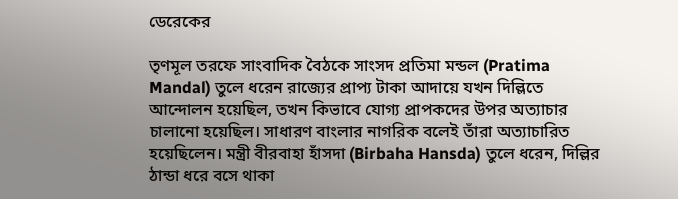ডেরেকের

তৃণমূল তরফে সাংবাদিক বৈঠকে সাংসদ প্রতিমা মন্ডল (Pratima Mandal) তুলে ধরেন রাজ্যের প্রাপ্য টাকা আদায়ে যখন দিল্লিতে আন্দোলন হয়েছিল, তখন কিভাবে যোগ্য প্রাপকদের উপর অত্যাচার চালানো হয়েছিল। সাধারণ বাংলার নাগরিক বলেই তাঁরা অত্যাচারিত হয়েছিলেন। মন্ত্রী বীরবাহা হাঁসদা (Birbaha Hansda) তুলে ধরেন, দিল্লির ঠান্ডা ধরে বসে থাকা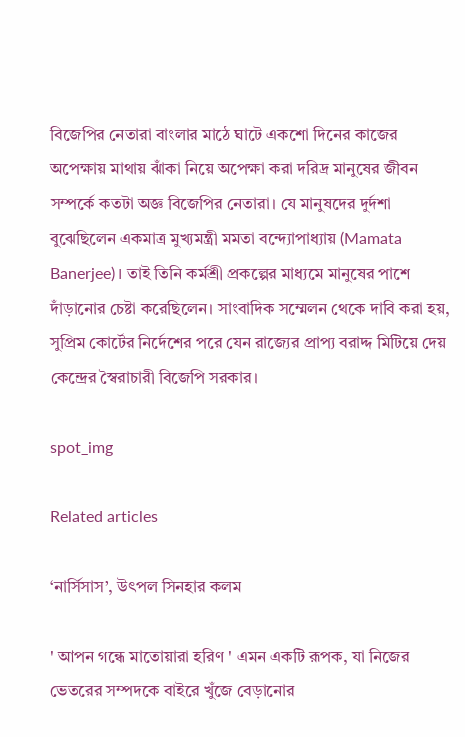বিজেপির নেতারা বাংলার মাঠে ঘাটে একশো দিনের কাজের অপেক্ষায় মাথায় ঝাঁকা নিয়ে অপেক্ষা করা দরিদ্র মানুষের জীবন সম্পর্কে কতটা অজ্ঞ বিজেপির নেতারা। যে মানুষদের দুর্দশা বুঝেছিলেন একমাত্র মুখ্যমন্ত্রী মমতা বন্দ্যোপাধ্যায় (Mamata Banerjee)। তাই তিনি কর্মশ্রী প্রকল্পের মাধ্যমে মানুষের পাশে দাঁড়ানোর চেষ্টা করেছিলেন। সাংবাদিক সম্মেলন থেকে দাবি করা হয়, সুপ্রিম কোর্টের নির্দেশের পরে যেন রাজ্যের প্রাপ্য বরাদ্দ মিটিয়ে দেয় কেন্দ্রের স্বৈরাচারী বিজেপি সরকার।

spot_img

Related articles

‘নার্সিসাস’, উৎপল সিনহার কলম

' আপন গন্ধে মাতোয়ারা হরিণ ' এমন একটি রূপক, যা নিজের ভেতরের সম্পদকে বাইরে খুঁজে বেড়ানোর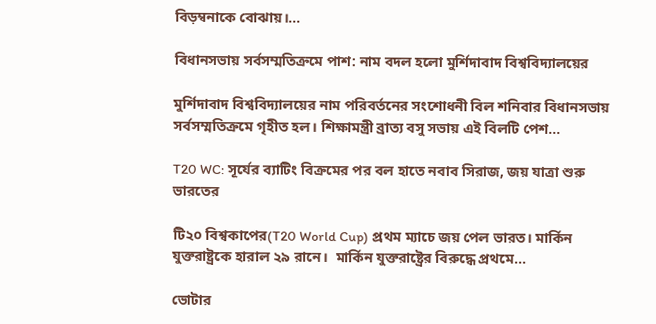বিড়ম্বনাকে বোঝায়।...

বিধানসভায় সর্বসম্মতিক্রমে পাশ: নাম বদল হলো মুর্শিদাবাদ বিশ্ববিদ্যালয়ের

মুর্শিদাবাদ বিশ্ববিদ্যালয়ের নাম পরিবর্তনের সংশোধনী বিল শনিবার বিধানসভায় সর্বসম্মতিক্রমে গৃহীত হল। শিক্ষামন্ত্রী ব্রাত্য বসু সভায় এই বিলটি পেশ...

T20 WC: সূর্যের ব্যাটিং বিক্রমের পর বল হাতে নবাব সিরাজ, জয় যাত্রা শুরু ভারতের

টি২০ বিশ্বকাপের(T20 World Cup) প্রথম ম্যাচে জয় পেল ভারত। মার্কিন যুক্তরাষ্ট্রকে হারাল ২৯ রানে।  মার্কিন যুক্তরাষ্ট্রের বিরুদ্ধে প্রথমে...

ভোটার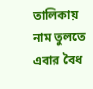তালিকায় নাম তুলতে এবার বৈধ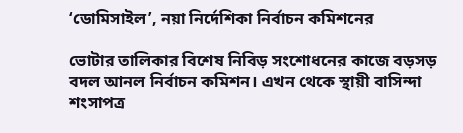‘ডোমিসাইল’, নয়া নির্দেশিকা নির্বাচন কমিশনের

ভোটার তালিকার বিশেষ নিবিড় সংশোধনের কাজে বড়সড় বদল আনল নির্বাচন কমিশন। এখন থেকে স্থায়ী বাসিন্দা শংসাপত্র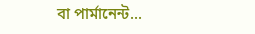বা পার্মানেন্ট...